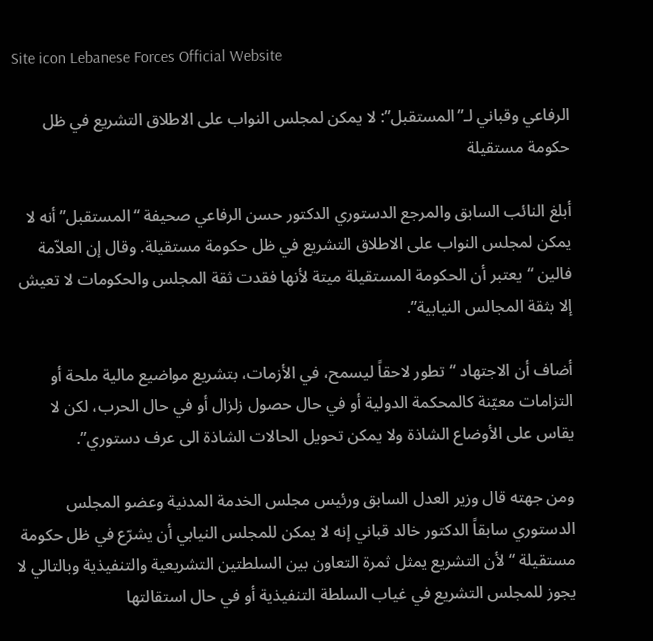Site icon Lebanese Forces Official Website

الرفاعي وقباني لـ”المستقبل”: لا يمكن لمجلس النواب على الاطلاق التشريع في ظل حكومة مستقيلة

أبلغ النائب السابق والمرجع الدستوري الدكتور حسن الرفاعي صحيفة “المستقبل” أنه لا يمكن لمجلس النواب على الاطلاق التشريع في ظل حكومة مستقيلة. وقال إن العلاّمة فالين “يعتبر أن الحكومة المستقيلة ميتة لأنها فقدت ثقة المجلس والحكومات لا تعيش إلا بثقة المجالس النيابية”.

أضاف أن الاجتهاد “تطور لاحقاً ليسمح، في الأزمات، بتشريع مواضيع مالية ملحة أو التزامات معيّنة كالمحكمة الدولية أو في حال حصول زلزال أو في حال الحرب، لكن لا يقاس على الأوضاع الشاذة ولا يمكن تحويل الحالات الشاذة الى عرف دستوري”.

ومن جهته قال وزير العدل السابق ورئيس مجلس الخدمة المدنية وعضو المجلس الدستوري سابقاً الدكتور خالد قباني إنه لا يمكن للمجلس النيابي أن يشرّع في ظل حكومة مستقيلة “لأن التشريع يمثل ثمرة التعاون بين السلطتين التشريعية والتنفيذية وبالتالي لا يجوز للمجلس التشريع في غياب السلطة التنفيذية أو في حال استقالتها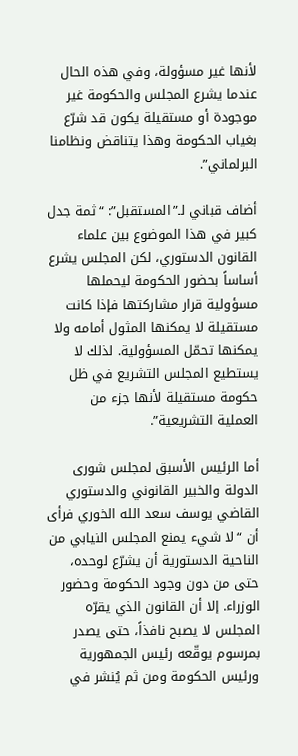لأنها غير مسؤولة، وفي هذه الحال عندما يشرع المجلس والحكومة غير موجودة أو مستقيلة يكون قد شرّع بغياب الحكومة وهذا يتناقض ونظامنا البرلماني”.

أضاف قباني لـ”المستقبل”: “ثمة جدل كبير في هذا الموضوع بين علماء القانون الدستوري، لكن المجلس يشرع أساساً بحضور الحكومة ليحملها مسؤولية قرار مشاركتها فإذا كانت مستقيلة لا يمكنها المثول أمامه ولا يمكنها تحمّل المسؤولية. لذلك لا يستطيع المجلس التشريع في ظل حكومة مستقيلة لأنها جزء من العملية التشريعية”.

أما الرئيس الأسبق لمجلس شورى الدولة والخبير القانوني والدستوري القاضي يوسف سعد الله الخوري فرأى أن “لا شيء يمنع المجلس النيابي من الناحية الدستورية أن يشرّع لوحده، حتى من دون وجود الحكومة وحضور الوزراء. إلا أن القانون الذي يقرّه المجلس لا يصبح نافذاً، حتى يصدر بمرسوم يوقّعه رئيس الجمهورية ورئيس الحكومة ومن ثم يُنشر في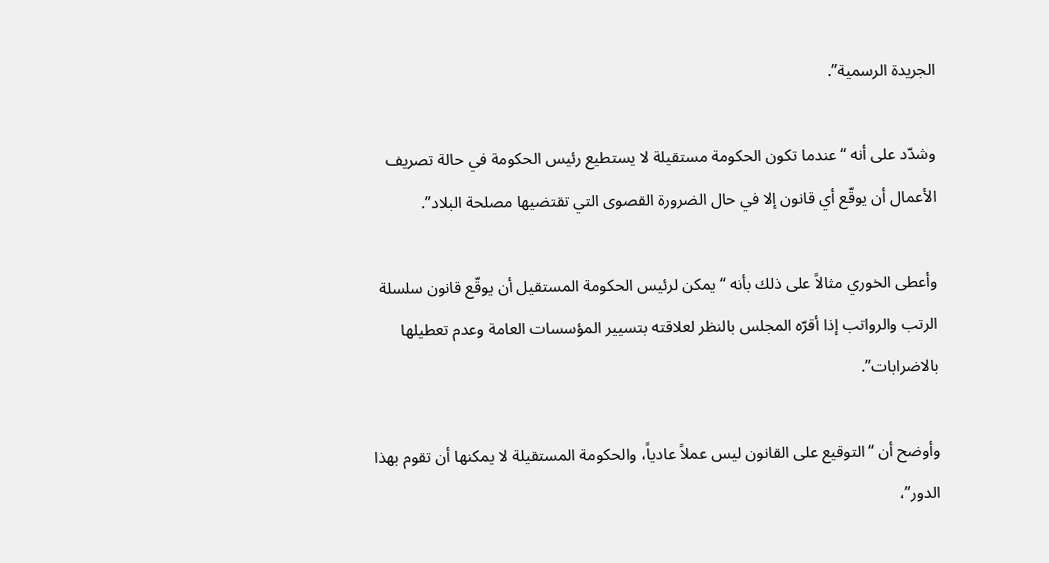الجريدة الرسمية”.

وشدّد على أنه “عندما تكون الحكومة مستقيلة لا يستطيع رئيس الحكومة في حالة تصريف الأعمال أن يوقّع أي قانون إلا في حال الضرورة القصوى التي تقتضيها مصلحة البلاد”.

وأعطى الخوري مثالاً على ذلك بأنه “يمكن لرئيس الحكومة المستقيل أن يوقّع قانون سلسلة الرتب والرواتب إذا أقرّه المجلس بالنظر لعلاقته بتسيير المؤسسات العامة وعدم تعطيلها بالاضرابات”.

وأوضح أن “التوقيع على القانون ليس عملاً عادياً، والحكومة المستقيلة لا يمكنها أن تقوم بهذا الدور”،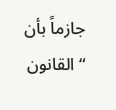جازماً بأن “القانون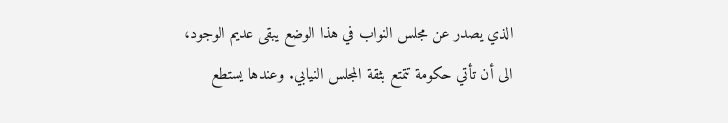الذي يصدر عن مجلس النواب في هذا الوضع يبقى عديم الوجود، الى أن تأتي حكومة تتمتع بثقة المجلس النيابي. وعندها يستطع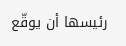رئيسها أن يوقّع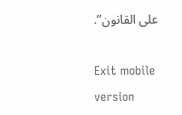على القانون”.

Exit mobile version